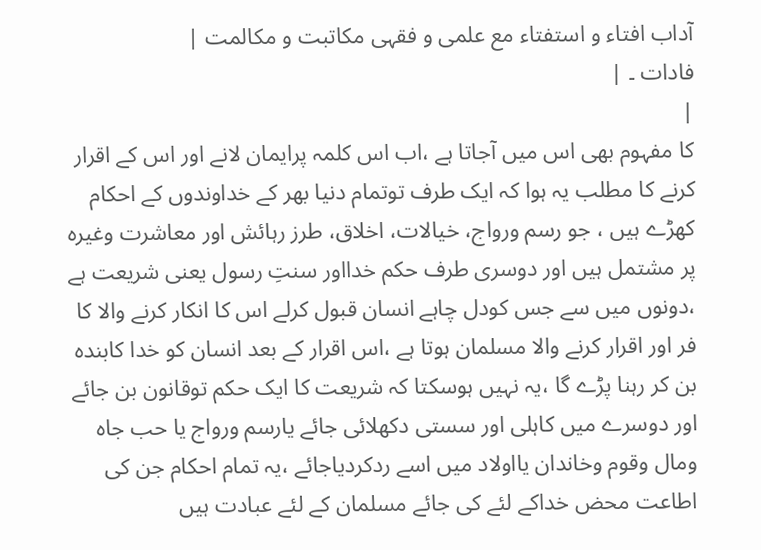آداب افتاء و استفتاء مع علمی و فقہی مکاتبت و مکالمت |
فادات ۔ |
|
کا مفہوم بھی اس میں آجاتا ہے ،اب اس کلمہ پرایمان لانے اور اس کے اقرار کرنے کا مطلب یہ ہوا کہ ایک طرف توتمام دنیا بھر کے خداوندوں کے احکام کھڑے ہیں ، جو رسم ورواج، خیالات، اخلاق، طرز رہائش اور معاشرت وغیرہ پر مشتمل ہیں اور دوسری طرف حکم خدااور سنتِ رسول یعنی شریعت ہے ،دونوں میں سے جس کودل چاہے انسان قبول کرلے اس کا انکار کرنے والا کا فر اور اقرار کرنے والا مسلمان ہوتا ہے ،اس اقرار کے بعد انسان کو خدا کابندہ بن کر رہنا پڑے گا ،یہ نہیں ہوسکتا کہ شریعت کا ایک حکم توقانون بن جائے اور دوسرے میں کاہلی اور سستی دکھلائی جائے یارسم ورواج یا حب جاہ ومال وقوم وخاندان یااولاد میں اسے ردکردیاجائے ،یہ تمام احکام جن کی اطاعت محض خداکے لئے کی جائے مسلمان کے لئے عبادت ہیں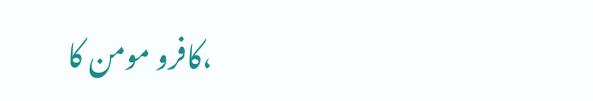،کافرو مومن کا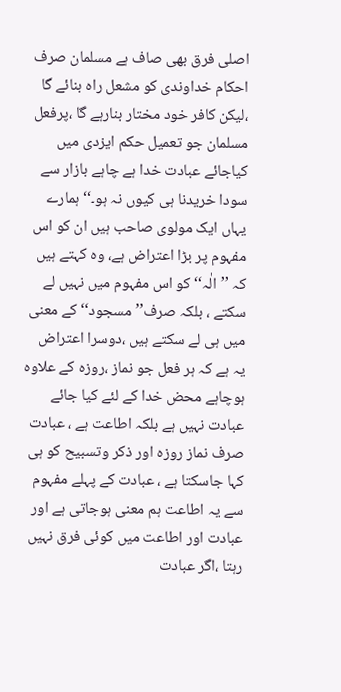اصلی فرق بھی صاف ہے مسلمان صرف احکام خداوندی کو مشعل راہ بنائے گا ،لیکن کافر خود مختار بنارہے گا ،پرفعل مسلمان جو تعمیل حکم ایزدی میں کیاجائے عبادت خدا ہے چاہے بازار سے سودا خریدنا ہی کیوں نہ ہو۔‘‘ ہمارے یہاں ایک مولوی صاحب ہیں ان کو اس مفہوم پر بڑا اعتراض ہے، وہ کہتے ہیں کہ ’’الٰہ‘‘ کو اس مفہوم میں نہیں لے سکتے ، بلکہ صرف’’مسجود‘‘ کے معنی میں ہی لے سکتے ہیں ،دوسرا اعتراض یہ ہے کہ ہر فعل جو نماز ،روزہ کے علاوہ ہوچاہے محض خدا کے لئے کیا جائے عبادت نہیں ہے بلکہ اطاعت ہے ، عبادت صرف نماز روزہ اور ذکر وتسبیح کو ہی کہا جاسکتا ہے ، عبادت کے پہلے مفہوم سے یہ اطاعت ہم معنی ہوجاتی ہے اور عبادت اور اطاعت میں کوئی فرق نہیں رہتا ،اگر عبادت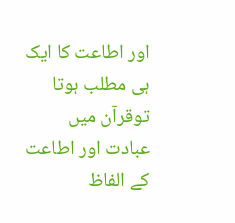اور اطاعت کا ایک ہی مطلب ہوتا توقرآن میں عبادت اور اطاعت کے الفاظ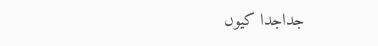جداجدا کیوں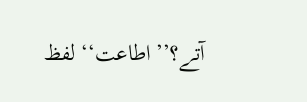آتے؟’’اطاعت‘‘ لفظ